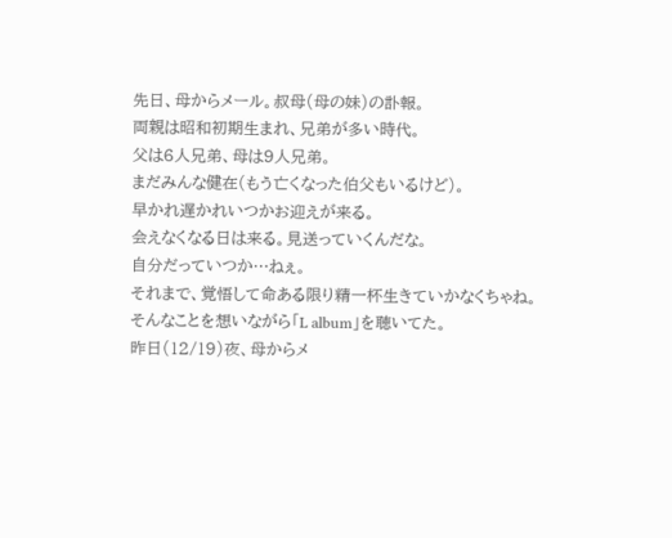先日、母からメール。叔母(母の妹)の訃報。
両親は昭和初期生まれ、兄弟が多い時代。
父は6人兄弟、母は9人兄弟。
まだみんな健在(もう亡くなった伯父もいるけど)。
早かれ遅かれいつかお迎えが来る。
会えなくなる日は来る。見送っていくんだな。
自分だっていつか…ねぇ。
それまで、覚悟して命ある限り精一杯生きていかなくちゃね。
そんなことを想いながら「L album」を聴いてた。
昨日(12/19)夜、母からメ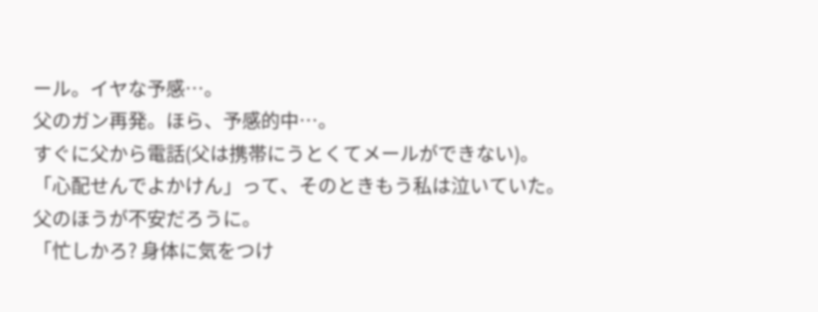ール。イヤな予感…。
父のガン再発。ほら、予感的中…。
すぐに父から電話(父は携帯にうとくてメールができない)。
「心配せんでよかけん」って、そのときもう私は泣いていた。
父のほうが不安だろうに。
「忙しかろ? 身体に気をつけ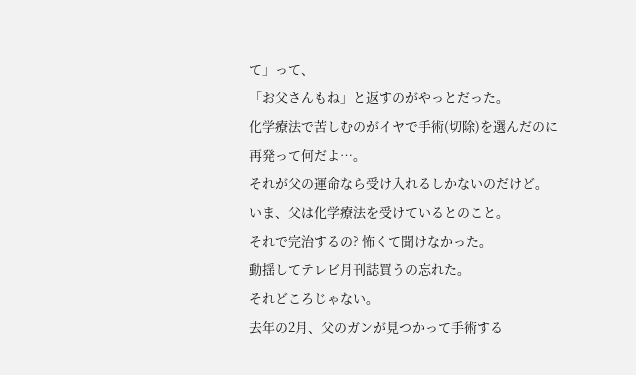て」って、
「お父さんもね」と返すのがやっとだった。
化学療法で苦しむのがイヤで手術(切除)を選んだのに
再発って何だよ…。
それが父の運命なら受け入れるしかないのだけど。
いま、父は化学療法を受けているとのこと。
それで完治するの? 怖くて聞けなかった。
動揺してテレビ月刊誌買うの忘れた。
それどころじゃない。
去年の2月、父のガンが見つかって手術する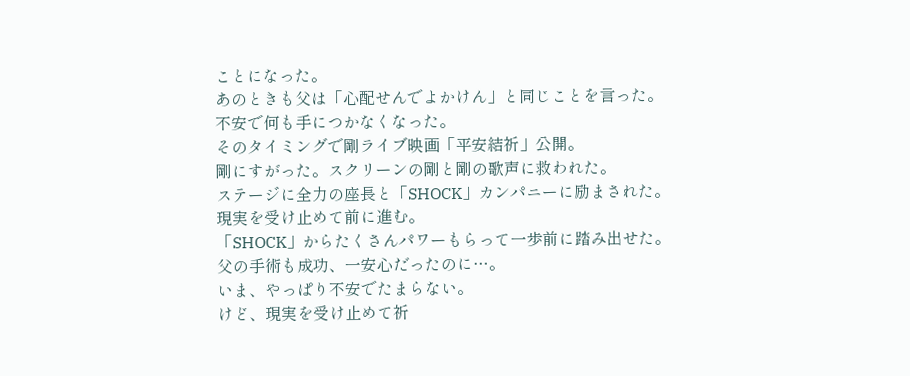ことになった。
あのときも父は「心配せんでよかけん」と同じことを言った。
不安で何も手につかなくなった。
そのタイミングで剛ライブ映画「平安結祈」公開。
剛にすがった。スクリーンの剛と剛の歌声に救われた。
ステージに全力の座長と「SHOCK」カンパニーに励まされた。
現実を受け止めて前に進む。
「SHOCK」からたくさんパワーもらって一歩前に踏み出せた。
父の手術も成功、一安心だったのに…。
いま、やっぱり不安でたまらない。
けど、現実を受け止めて祈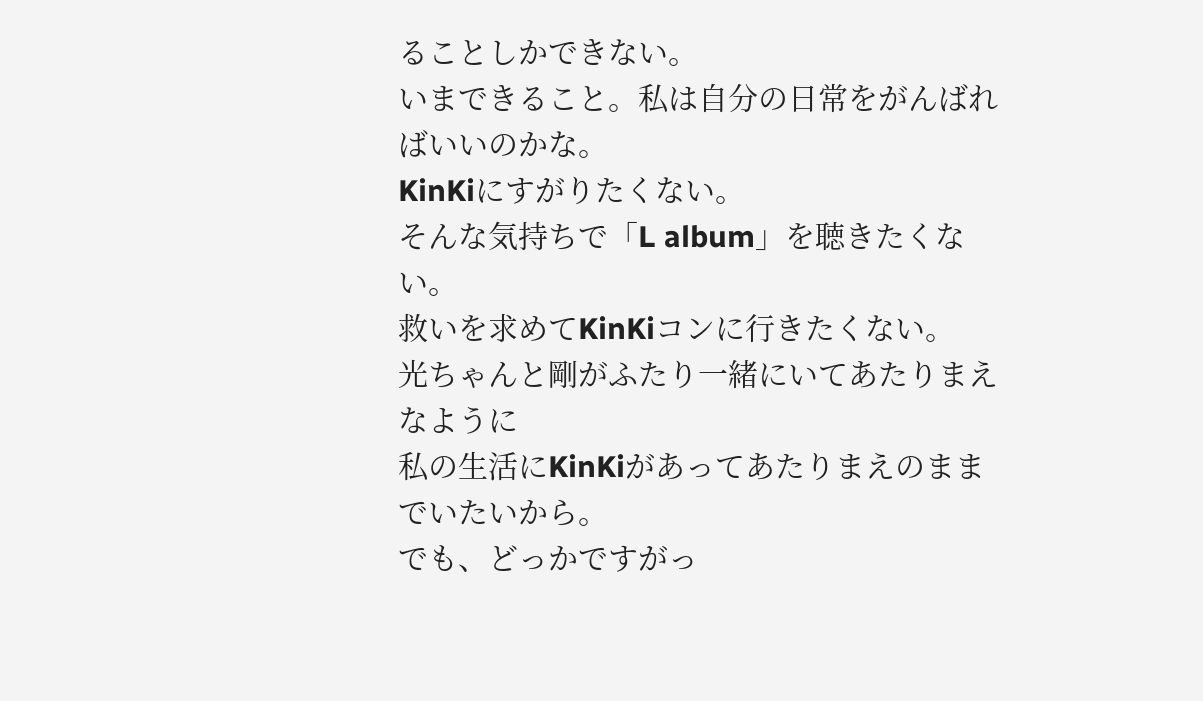ることしかできない。
いまできること。私は自分の日常をがんばればいいのかな。
KinKiにすがりたくない。
そんな気持ちで「L album」を聴きたくない。
救いを求めてKinKiコンに行きたくない。
光ちゃんと剛がふたり一緒にいてあたりまえなように
私の生活にKinKiがあってあたりまえのままでいたいから。
でも、どっかですがっ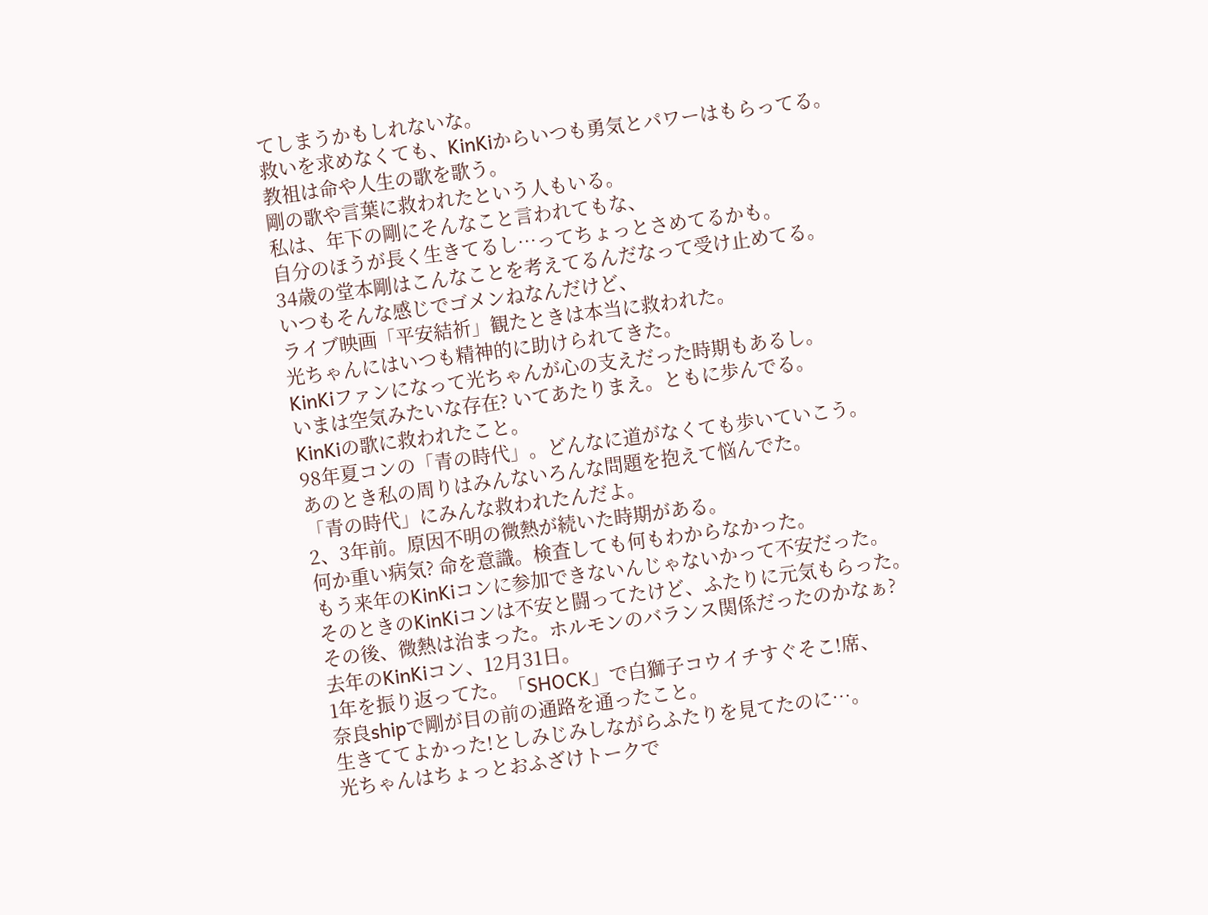てしまうかもしれないな。
救いを求めなくても、KinKiからいつも勇気とパワーはもらってる。
教祖は命や人生の歌を歌う。
剛の歌や言葉に救われたという人もいる。
私は、年下の剛にそんなこと言われてもな、
自分のほうが長く生きてるし…ってちょっとさめてるかも。
34歳の堂本剛はこんなことを考えてるんだなって受け止めてる。
いつもそんな感じでゴメンねなんだけど、
ライブ映画「平安結祈」観たときは本当に救われた。
光ちゃんにはいつも精神的に助けられてきた。
KinKiファンになって光ちゃんが心の支えだった時期もあるし。
いまは空気みたいな存在? いてあたりまえ。ともに歩んでる。
KinKiの歌に救われたこと。
98年夏コンの「青の時代」。どんなに道がなくても歩いていこう。
あのとき私の周りはみんないろんな問題を抱えて悩んでた。
「青の時代」にみんな救われたんだよ。
2、3年前。原因不明の微熱が続いた時期がある。
何か重い病気? 命を意識。検査しても何もわからなかった。
もう来年のKinKiコンに参加できないんじゃないかって不安だった。
そのときのKinKiコンは不安と闘ってたけど、ふたりに元気もらった。
その後、微熱は治まった。ホルモンのバランス関係だったのかなぁ?
去年のKinKiコン、12月31日。
1年を振り返ってた。「SHOCK」で白獅子コウイチすぐそこ!席、
奈良shipで剛が目の前の通路を通ったこと。
生きててよかった!としみじみしながらふたりを見てたのに…。
光ちゃんはちょっとおふざけトークで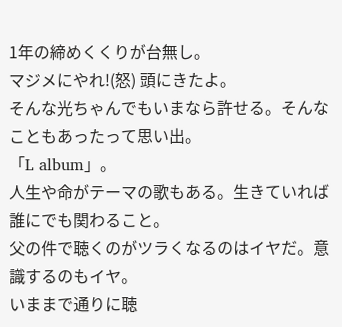1年の締めくくりが台無し。
マジメにやれ!(怒) 頭にきたよ。
そんな光ちゃんでもいまなら許せる。そんなこともあったって思い出。
「L album」。
人生や命がテーマの歌もある。生きていれば誰にでも関わること。
父の件で聴くのがツラくなるのはイヤだ。意識するのもイヤ。
いままで通りに聴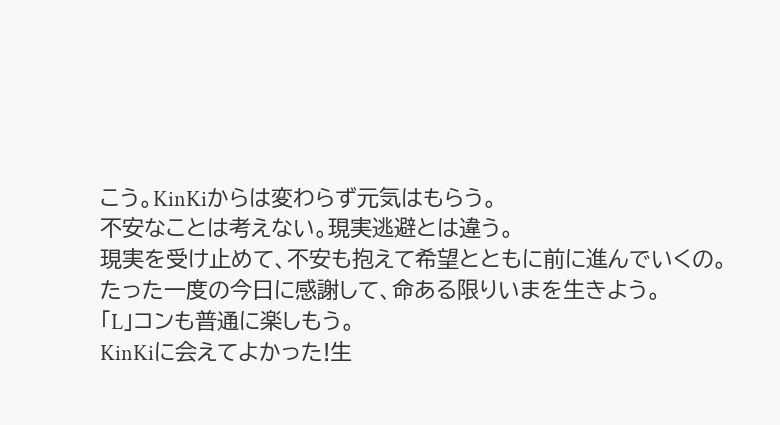こう。KinKiからは変わらず元気はもらう。
不安なことは考えない。現実逃避とは違う。
現実を受け止めて、不安も抱えて希望とともに前に進んでいくの。
たった一度の今日に感謝して、命ある限りいまを生きよう。
「L」コンも普通に楽しもう。
KinKiに会えてよかった!生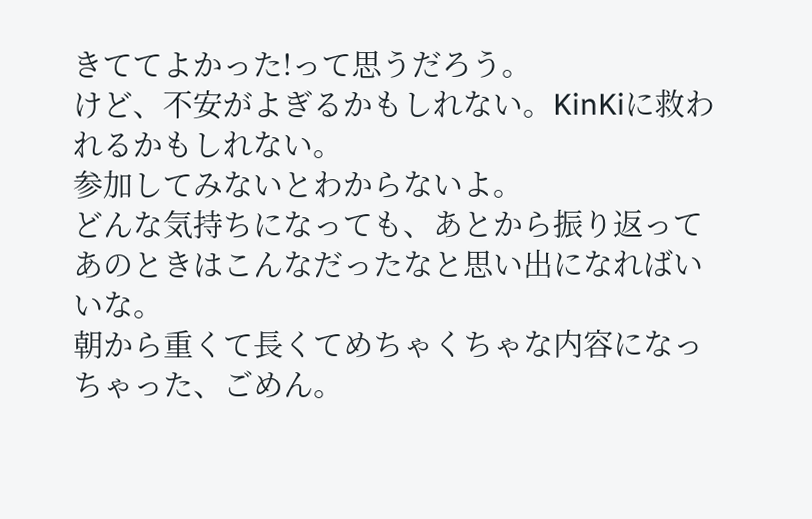きててよかった!って思うだろう。
けど、不安がよぎるかもしれない。KinKiに救われるかもしれない。
参加してみないとわからないよ。
どんな気持ちになっても、あとから振り返って
あのときはこんなだったなと思い出になればいいな。
朝から重くて長くてめちゃくちゃな内容になっちゃった、ごめん。